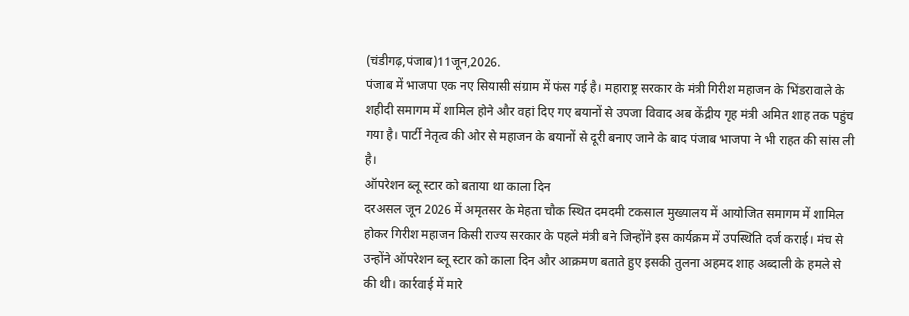(चंडीगढ़,पंजाब)11जून,2026.
पंजाब में भाजपा एक नए सियासी संग्राम में फंस गई है। महाराष्ट्र सरकार के मंत्री गिरीश महाजन के भिंडरावाले के शहीदी समागम में शामिल होने और वहां दिए गए बयानों से उपजा विवाद अब केंद्रीय गृह मंत्री अमित शाह तक पहुंच गया है। पार्टी नेतृत्व की ओर से महाजन के बयानों से दूरी बनाए जाने के बाद पंजाब भाजपा ने भी राहत की सांस ली है।
ऑपरेशन ब्लू स्टार को बताया था काला दिन
दरअसल जून 2026 में अमृतसर के मेहता चौक स्थित दमदमी टकसाल मुख्यालय में आयोजित समागम में शामिल होकर गिरीश महाजन किसी राज्य सरकार के पहले मंत्री बने जिन्होंने इस कार्यक्रम में उपस्थिति दर्ज कराई। मंच से उन्होंने ऑपरेशन ब्लू स्टार को काला दिन और आक्रमण बताते हुए इसकी तुलना अहमद शाह अब्दाली के हमले से की थी। कार्रवाई में मारे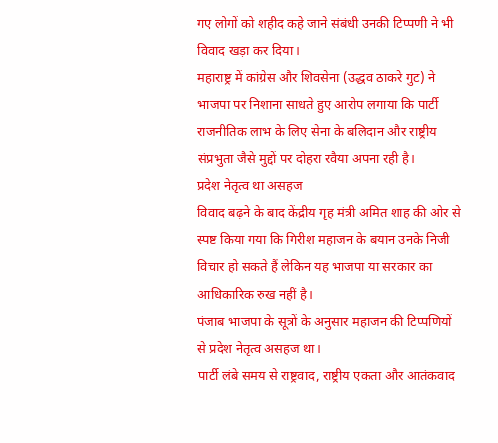गए लोगों को शहीद कहे जाने संबंधी उनकी टिप्पणी ने भी विवाद खड़ा कर दिया।
महाराष्ट्र में कांग्रेस और शिवसेना (उद्धव ठाकरे गुट) ने भाजपा पर निशाना साधते हुए आरोप लगाया कि पार्टी राजनीतिक लाभ के लिए सेना के बलिदान और राष्ट्रीय संप्रभुता जैसे मुद्दों पर दोहरा रवैया अपना रही है।
प्रदेश नेतृत्व था असहज
विवाद बढ़ने के बाद केंद्रीय गृह मंत्री अमित शाह की ओर से स्पष्ट किया गया कि गिरीश महाजन के बयान उनके निजी विचार हो सकते हैं लेकिन यह भाजपा या सरकार का आधिकारिक रुख नहीं है।
पंजाब भाजपा के सूत्रों के अनुसार महाजन की टिप्पणियों से प्रदेश नेतृत्व असहज था।
पार्टी लंबे समय से राष्ट्रवाद, राष्ट्रीय एकता और आतंकवाद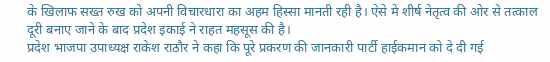के खिलाफ सख्त रुख को अपनी विचारधारा का अहम हिस्सा मानती रही है। ऐसे में शीर्ष नेतृत्व की ओर से तत्काल दूरी बनाए जाने के बाद प्रदेश इकाई ने राहत महसूस की है।
प्रदेश भाजपा उपाध्यक्ष राकेश राठौर ने कहा कि पूरे प्रकरण की जानकारी पार्टी हाईकमान को दे दी गई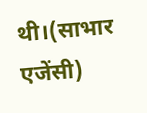थी।(साभार एजेंसी)